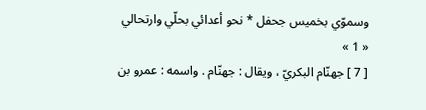وسموّي بخميس جحفل * نحو أعدائي بحلّي وارتحالي « 1 »
[ 7 ] جهنّام البكريّ ، ويقال : جهنّام . واسمه : عمرو بن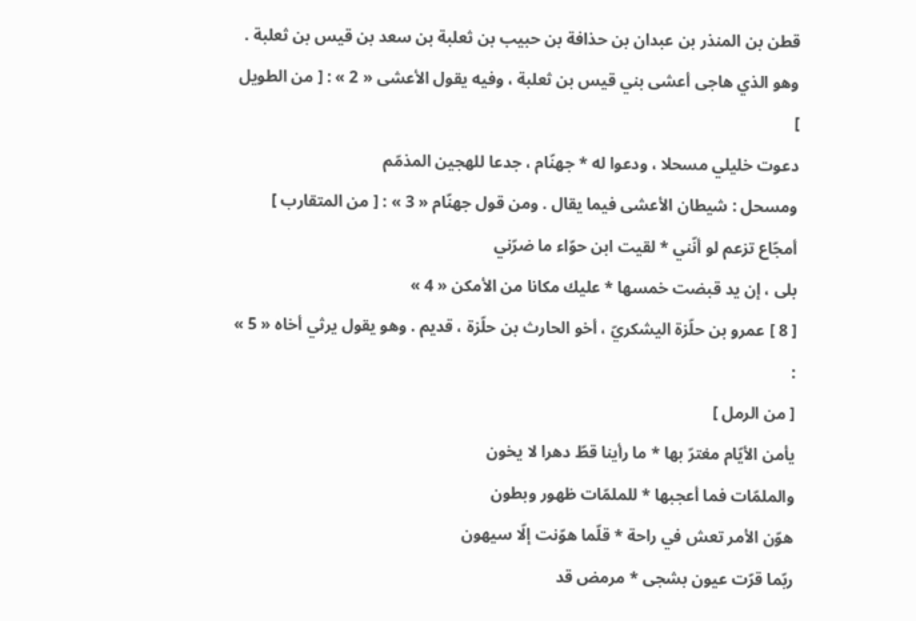قطن بن المنذر بن عبدان بن حذافة بن حبيب بن ثعلبة بن سعد بن قيس بن ثعلبة . وهو الذي هاجى أعشى بني قيس بن ثعلبة ، وفيه يقول الأعشى « 2 » : [ من الطويل ]
دعوت خليلي مسحلا ، ودعوا له * جهنّام ، جدعا للهجين المذمّم
ومسحل : شيطان الأعشى فيما يقال . ومن قول جهنّام « 3 » : [ من المتقارب ]
أمجّاع تزعم لو أنّني * لقيت ابن حوّاء ما ضرّني
بلى ، إن يد قبضت خمسها * عليك مكانا من الأمكن « 4 »
[ 8 ] عمرو بن حلّزة اليشكريّ ، أخو الحارث بن حلّزة ، قديم . وهو يقول يرثي أخاه « 5 » :
[ من الرمل ]
يأمن الأيّام مغترّ بها * ما رأينا قطّ دهرا لا يخون
والملمّات فما أعجبها * للملمّات ظهور وبطون
هوّن الأمر تعش في راحة * قلّما هوّنت إلّا سيهون
ربّما قرّت عيون بشجى * مرمض قد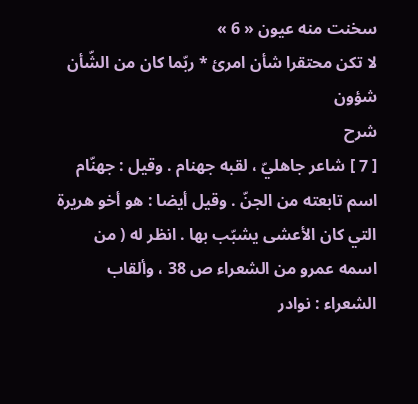سخنت منه عيون « 6 »
لا تكن محتقرا شأن امرئ * ربّما كان من الشّأن شؤون
شرح
[ 7 ] شاعر جاهليّ ، لقبه جهنام . وقيل : جهنّام اسم تابعته من الجنّ . وقيل أيضا : هو أخو هريرة التي كان الأعشى يشبّب بها . انظر له ( من اسمه عمرو من الشعراء ص 38 ، وألقاب الشعراء : نوادر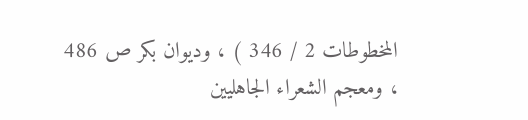المخطوطات 2 / 346 ) ، وديوان بكر ص 486 ، ومعجم الشعراء الجاهليين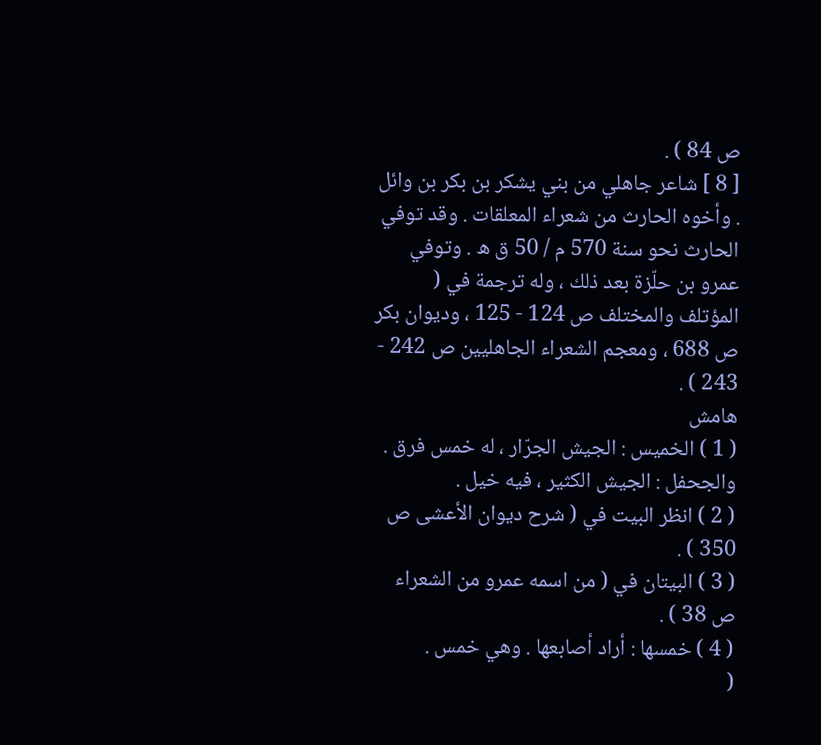ص 84 ) .
[ 8 ] شاعر جاهلي من بني يشكر بن بكر بن وائل . وأخوه الحارث من شعراء المعلقات . وقد توفي الحارث نحو سنة 570 م / 50 ق ه . وتوفي عمرو بن حلّزة بعد ذلك ، وله ترجمة في ( المؤتلف والمختلف ص 124 - 125 ، وديوان بكر ص 688 ، ومعجم الشعراء الجاهليين ص 242 - 243 ) .
هامش
( 1 ) الخميس : الجيش الجرّار ، له خمس فرق . والجحفل : الجيش الكثير ، فيه خيل .
( 2 ) انظر البيت في ( شرح ديوان الأعشى ص 350 ) .
( 3 ) البيتان في ( من اسمه عمرو من الشعراء ص 38 ) .
( 4 ) خمسها : أراد أصابعها . وهي خمس .
(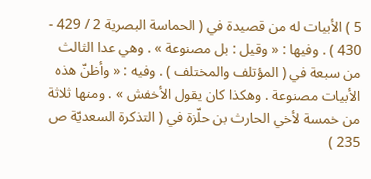5 ) الأبيات له من قصيدة في ( الحماسة البصرية 2 / 429 - 430 ) . وفيها : « وقيل : بل مصنوعة » . وهي عدا الثالث من سبعة في ( المؤتلف والمختلف ) . وفيه : « وأظنّ هذه الأبيات مصنوعة . وهكذا كان يقول الأخفش » . ومنها ثلاثة من خمسة لأخي الحارث بن حلّزة في ( التذكرة السعديّة ص 235 )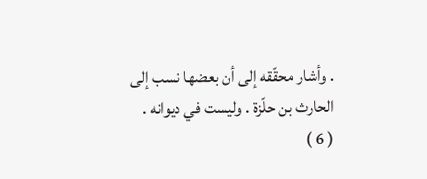. وأشار محقّقه إلى أن بعضها نسب إلى الحارث بن حلّزة . وليست في ديوانه .
( 6 )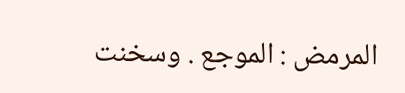المرمض : الموجع . وسخنت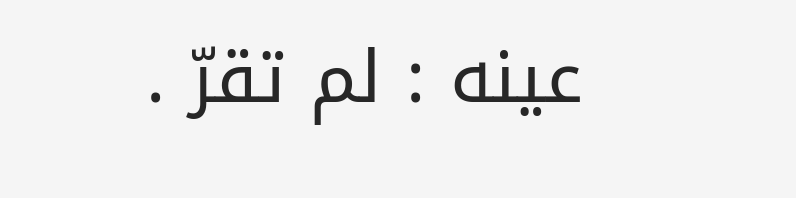عينه : لم تقرّ .